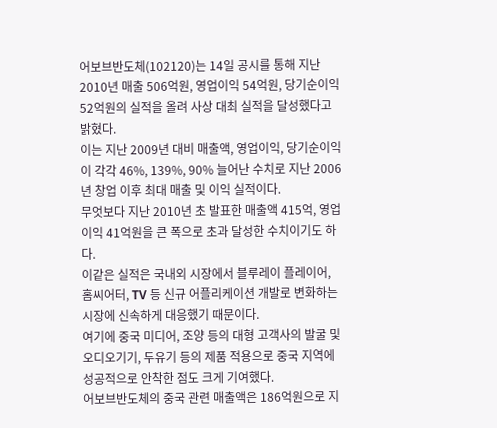어보브반도체(102120)는 14일 공시를 통해 지난 2010년 매출 506억원, 영업이익 54억원, 당기순이익 52억원의 실적을 올려 사상 대최 실적을 달성했다고 밝혔다.
이는 지난 2009년 대비 매출액, 영업이익, 당기순이익이 각각 46%, 139%, 90% 늘어난 수치로 지난 2006년 창업 이후 최대 매출 및 이익 실적이다.
무엇보다 지난 2010년 초 발표한 매출액 415억, 영업이익 41억원을 큰 폭으로 초과 달성한 수치이기도 하다.
이같은 실적은 국내외 시장에서 블루레이 플레이어, 홈씨어터, TV 등 신규 어플리케이션 개발로 변화하는 시장에 신속하게 대응했기 때문이다.
여기에 중국 미디어, 조양 등의 대형 고객사의 발굴 및 오디오기기, 두유기 등의 제품 적용으로 중국 지역에 성공적으로 안착한 점도 크게 기여했다.
어보브반도체의 중국 관련 매출액은 186억원으로 지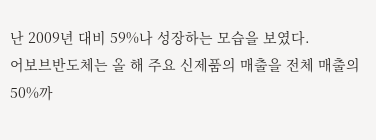난 2009년 대비 59%나 성장하는 모습을 보였다.
어보브반도체는 올 해 주요 신제품의 매출을 전체 매출의 50%까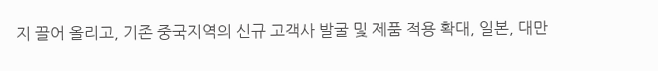지 끌어 올리고, 기존 중국지역의 신규 고객사 발굴 및 제품 적용 확대, 일본, 대만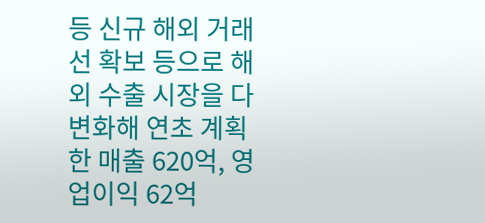등 신규 해외 거래선 확보 등으로 해외 수출 시장을 다변화해 연초 계획한 매출 620억, 영업이익 62억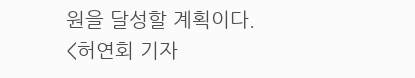원을 달성할 계획이다.
<허연회 기자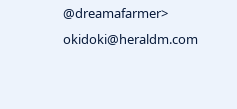@dreamafarmer> okidoki@heraldm.com